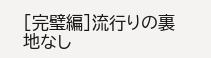[完璧編]流行りの裏地なし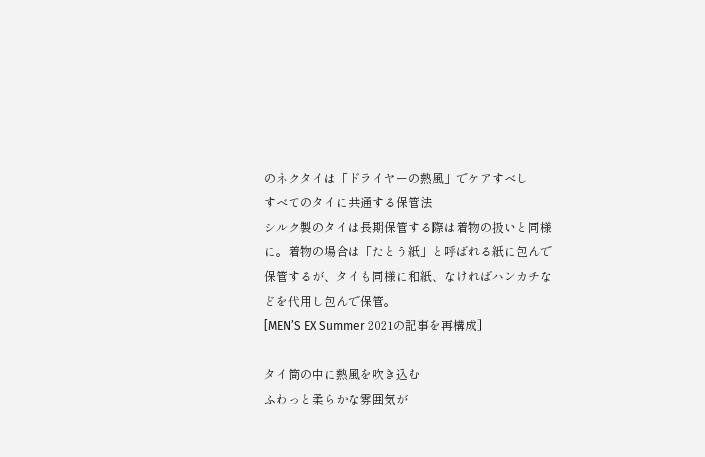のネクタイは「ドライヤーの熱風」でケアすべし
すべてのタイに共通する保管法
シルク製のタイは長期保管する際は着物の扱いと同様に。着物の場合は「たとう紙」と呼ばれる紙に包んで保管するが、タイも同様に和紙、なければハンカチなどを代用し包んで保管。
[MEN’S EX Summer 2021の記事を再構成]

タイ筒の中に熱風を吹き込む
ふわっと柔らかな雰囲気が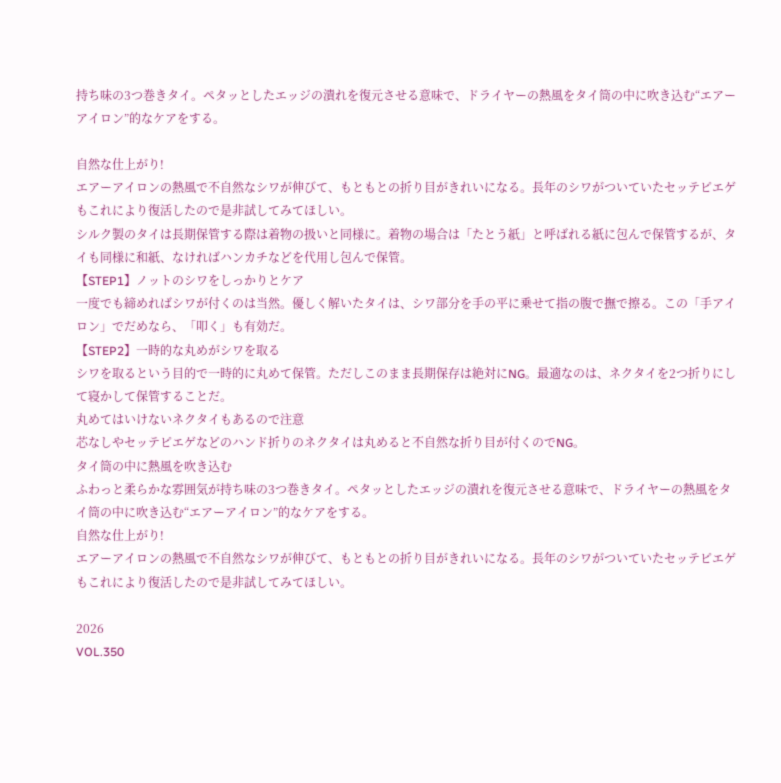持ち味の3つ巻きタイ。ペタッとしたエッジの潰れを復元させる意味で、ドライヤーの熱風をタイ筒の中に吹き込む“エアーアイロン”的なケアをする。

自然な仕上がり!
エアーアイロンの熱風で不自然なシワが伸びて、もともとの折り目がきれいになる。長年のシワがついていたセッテピエゲもこれにより復活したので是非試してみてほしい。
シルク製のタイは長期保管する際は着物の扱いと同様に。着物の場合は「たとう紙」と呼ばれる紙に包んで保管するが、タイも同様に和紙、なければハンカチなどを代用し包んで保管。
【STEP1】ノットのシワをしっかりとケア
一度でも締めればシワが付くのは当然。優しく解いたタイは、シワ部分を手の平に乗せて指の腹で撫で擦る。この「手アイロン」でだめなら、「叩く」も有効だ。
【STEP2】一時的な丸めがシワを取る
シワを取るという目的で一時的に丸めて保管。ただしこのまま長期保存は絶対にNG。最適なのは、ネクタイを2つ折りにして寝かして保管することだ。
丸めてはいけないネクタイもあるので注意
芯なしやセッテピエゲなどのハンド折りのネクタイは丸めると不自然な折り目が付くのでNG。
タイ筒の中に熱風を吹き込む
ふわっと柔らかな雰囲気が持ち味の3つ巻きタイ。ペタッとしたエッジの潰れを復元させる意味で、ドライヤーの熱風をタイ筒の中に吹き込む“エアーアイロン”的なケアをする。
自然な仕上がり!
エアーアイロンの熱風で不自然なシワが伸びて、もともとの折り目がきれいになる。長年のシワがついていたセッテピエゲもこれにより復活したので是非試してみてほしい。

2026
VOL.350